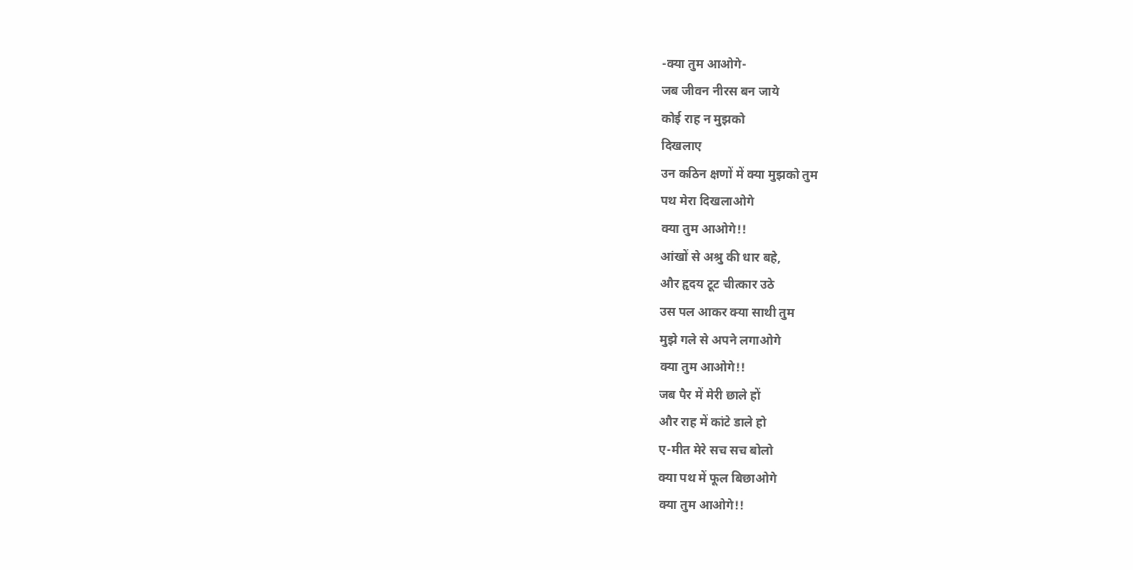-क्या तुम आओगे-
जब जीवन नीरस बन जाये
कोई राह न मुझको
दिखलाए
उन कठिन क्षणों में क्या मुझको तुम
पथ मेरा दिखलाओगे
क्या तुम आओगे!!
आंखों से अश्रु की धार बहे,
और हृदय टूट चीत्कार उठे
उस पल आकर क्या साथी तुम
मुझे गले से अपने लगाओगे
क्या तुम आओगे!!
जब पैर में मेरी छाले हों
और राह में कांटे डाले हो
ए-मीत मेरे सच सच बोलो
क्या पथ में फूल बिछाओगे
क्या तुम आओगे!!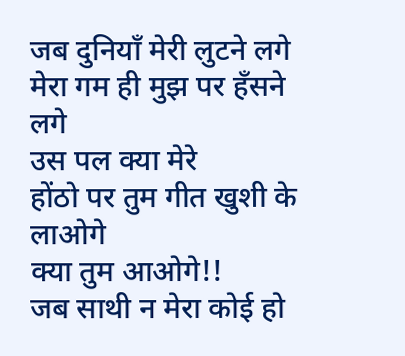जब दुनियाँ मेरी लुटने लगे
मेरा गम ही मुझ पर हँसने लगे
उस पल क्या मेरे
होंठो पर तुम गीत खुशी के लाओगे
क्या तुम आओगे!!
जब साथी न मेरा कोई हो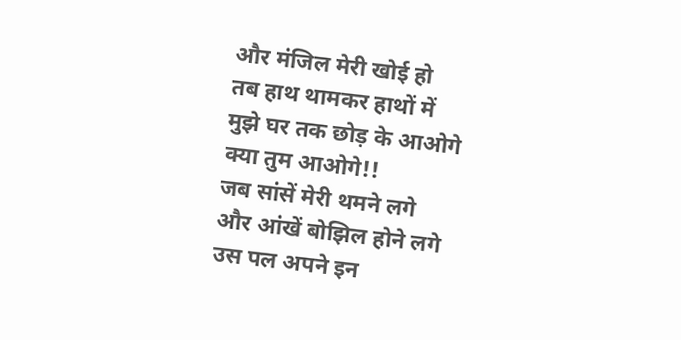और मंजिल मेरी खोई हो
तब हाथ थामकर हाथों में
मुझे घर तक छोड़ के आओगे
क्या तुम आओगे!!
जब सांसें मेरी थमने लगे
और आंखें बोझिल होने लगे
उस पल अपने इन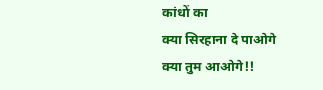कांधों का
क्या सिरहाना दे पाओगे
क्या तुम आओगे!!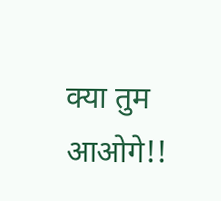क्या तुम आओगे!!